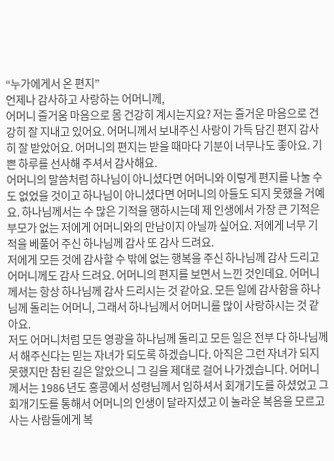“누가에게서 온 편지”
언제나 감사하고 사랑하는 어머니께,
어머니 즐거움 마음으로 몸 건강히 계시는지요? 저는 즐거운 마음으로 건강히 잘 지내고 있어요. 어머니께서 보내주신 사랑이 가득 담긴 편지 감사히 잘 받았어요. 어머니의 편지는 받을 때마다 기분이 너무나도 좋아요. 기쁜 하루를 선사해 주셔서 감사해요.
어머니의 말씀처럼 하나님이 아니셨다면 어머니와 이렇게 편지를 나눌 수도 없었을 것이고 하나님이 아니셨다면 어머니의 아들도 되지 못했을 거예요. 하나님께서는 수 많은 기적을 행하시는데 제 인생에서 가장 큰 기적은 부모가 없는 저에게 어머니와의 만남이지 아닐까 싶어요. 저에게 너무 기적을 베풀어 주신 하나님께 감사 또 감사 드려요.
저에게 모든 것에 감사할 수 밖에 없는 행복을 주신 하나님께 감사 드리고 어머니께도 감사 드려요. 어머니의 편지를 보면서 느낀 것인데요. 어머니께서는 항상 하나님께 감사 드리시는 것 같아요. 모든 일에 감사함을 하나님께 돌리는 어머니, 그래서 하나님께서 어머니를 많이 사랑하시는 것 같아요.
저도 어머니처럼 모든 영광을 하나님께 돌리고 모든 일은 전부 다 하나님께서 해주신다는 믿는 자녀가 되도록 하겠습니다. 아직은 그런 자녀가 되지 못했지만 참된 길은 알았으니 그 길을 제대로 걸어 나가겠습니다. 어머니께서는 1986 년도 홍콩에서 성령님께서 임하셔서 회개기도를 하셨었고 그 회개기도를 통해서 어머니의 인생이 달라지셨고 이 놀라운 복음을 모르고 사는 사람들에게 복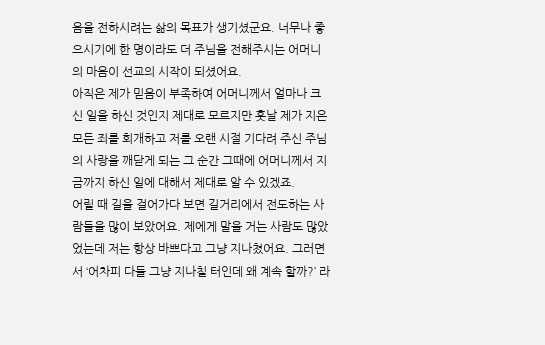음을 전하시려는 삶의 목표가 생기셨군요. 너무나 좋으시기에 한 명이라도 더 주님을 전해주시는 어머니의 마음이 선교의 시작이 되셨어요.
아직은 제가 믿음이 부족하여 어머니께서 얼마나 크신 일을 하신 것인지 제대로 모르지만 훗날 제가 지은 모든 죄를 회개하고 저를 오랜 시절 기다려 주신 주님의 사랑을 깨닫게 되는 그 순간 그때에 어머니께서 지금까지 하신 일에 대해서 제대로 알 수 있겠죠.
어릴 때 길을 걸어가다 보면 길거리에서 전도하는 사람들을 많이 보았어요. 제에게 말을 거는 사람도 많았었는데 저는 항상 바쁘다고 그냥 지나쳤어요. 그러면서 ‘어차피 다들 그냥 지나칠 터인데 왜 계속 할까?’ 라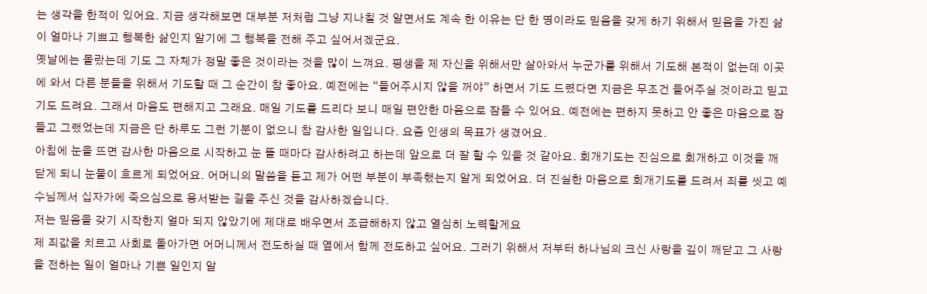는 생각을 한적이 있어요. 지금 생각해보면 대부분 저처럼 그냥 지나칠 것 알면서도 계속 한 이유는 단 한 명이라도 믿음을 갖게 하기 위해서 믿음을 가진 삶이 얼마나 기쁘고 행복한 삶인지 알기에 그 행복을 전해 주고 싶어서겠군요.
옛날에는 몰랐는데 기도 그 자체가 정말 좋은 것이라는 것을 많이 느껴요. 평생을 제 자신을 위해서만 살아와서 누군가를 위해서 기도해 본적이 없는데 이곳에 와서 다른 분들을 위해서 기도할 때 그 순간이 참 좋아요. 예전에는 “들어주시지 않을 꺼야” 하면서 기도 드렸다면 지금은 무조건 들어주실 것이라고 믿고 기도 드려요. 그래서 마음도 편해지고 그래요. 매일 기도를 드리다 보니 매일 편안한 마음으로 잠들 수 있어요. 예전에는 편하지 못하고 안 좋은 마음으로 잠들고 그랬었는데 지금은 단 하루도 그런 기분이 없으니 참 감사한 일입니다. 요즘 인생의 목표가 생겼어요.
아침에 눈을 뜨면 감사한 마음으로 시작하고 눈 뜰 때마다 감사하려고 하는데 앞으로 더 잘 할 수 있을 것 같아요. 회개기도는 진심으로 회개하고 이것을 깨닫게 되니 눈물이 흐르게 되었어요. 어머니의 말씀을 듣고 제가 어떤 부분이 부족했는지 알게 되었어요. 더 진실한 마음으로 회개기도를 드려서 죄를 씻고 예수님께서 십자가에 죽으심으로 용서받는 길을 주신 것을 감사하겠습니다.
저는 믿음을 갖기 시작한지 얼마 되지 않았기에 제대로 배우면서 조급해하지 않고 열심히 노력할게요
제 죄값을 치르고 사회로 돌아가면 어머니께서 전도하실 때 옆에서 함께 전도하고 싶어요. 그러기 위해서 저부터 하나님의 크신 사랑을 깊이 깨닫고 그 사랑을 전하는 일이 얼마나 기쁜 일인지 알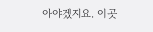아야겠지요. 이곳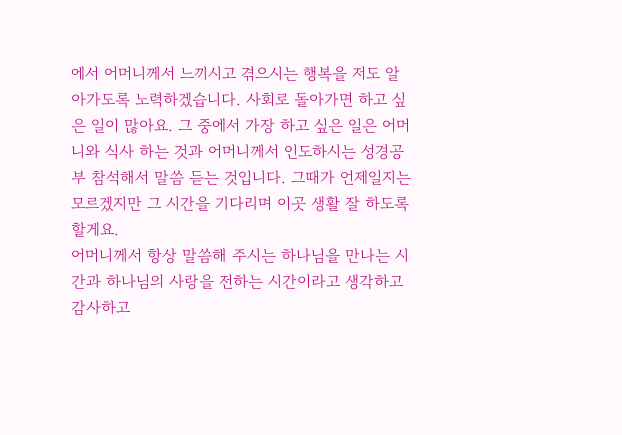에서 어머니께서 느끼시고 겪으시는 행복을 저도 알아가도록 노력하겠습니다. 사회로 돌아가면 하고 싶은 일이 많아요. 그 중에서 가장 하고 싶은 일은 어머니와 식사 하는 것과 어머니께서 인도하시는 성경공부 참석해서 말씀 듣는 것입니다. 그때가 언제일지는 모르겠지만 그 시간을 기다리며 이곳 생활 잘 하도록 할게요.
어머니께서 항상 말씀해 주시는 하나님을 만나는 시간과 하나님의 사랑을 전하는 시간이라고 생각하고 감사하고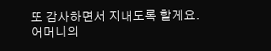또 감사하면서 지내도록 할게요. 어머니의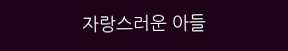자랑스러운 아들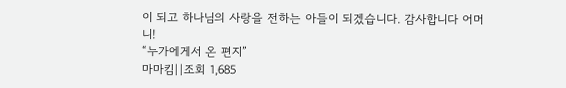이 되고 하나님의 사랑을 전하는 아들이 되겠습니다. 감사합니다 어머니!
“누가에게서 온 편지”
마마킴||조회 1,685